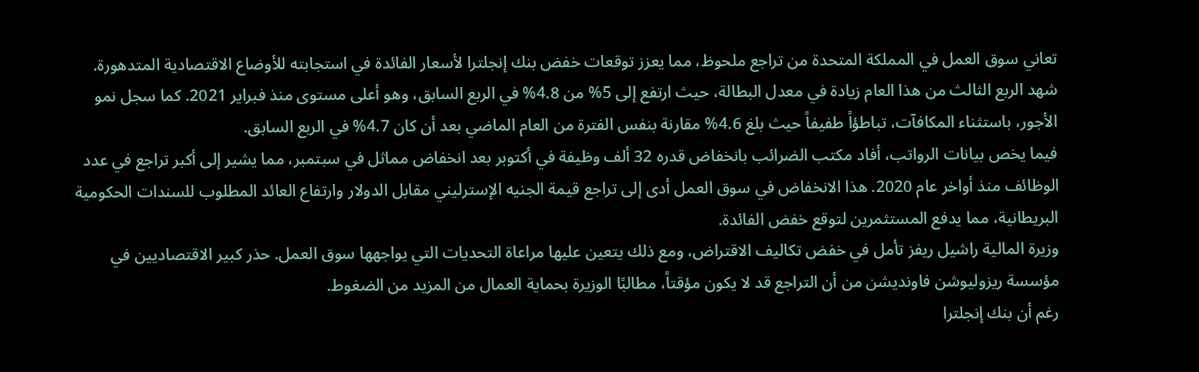تعاني سوق العمل في المملكة المتحدة من تراجع ملحوظ، مما يعزز توقعات خفض بنك إنجلترا لأسعار الفائدة في استجابته للأوضاع الاقتصادية المتدهورة. شهد الربع الثالث من هذا العام زيادة في معدل البطالة، حيث ارتفع إلى 5% من 4.8% في الربع السابق، وهو أعلى مستوى منذ فبراير 2021. كما سجل نمو الأجور، باستثناء المكافآت، تباطؤاً طفيفاً حيث بلغ 4.6% مقارنة بنفس الفترة من العام الماضي بعد أن كان 4.7% في الربع السابق.
فيما يخص بيانات الرواتب، أفاد مكتب الضرائب بانخفاض قدره 32 ألف وظيفة في أكتوبر بعد انخفاض مماثل في سبتمبر، مما يشير إلى أكبر تراجع في عدد الوظائف منذ أواخر عام 2020. هذا الانخفاض في سوق العمل أدى إلى تراجع قيمة الجنيه الإسترليني مقابل الدولار وارتفاع العائد المطلوب للسندات الحكومية البريطانية، مما يدفع المستثمرين لتوقع خفض الفائدة.
وزيرة المالية راشيل ريفز تأمل في خفض تكاليف الاقتراض، ومع ذلك يتعين عليها مراعاة التحديات التي يواجهها سوق العمل. حذر كبير الاقتصاديين في مؤسسة ريزوليوشن فاونديشن من أن التراجع قد لا يكون مؤقتاً، مطالبًا الوزيرة بحماية العمال من المزيد من الضغوط.
رغم أن بنك إنجلترا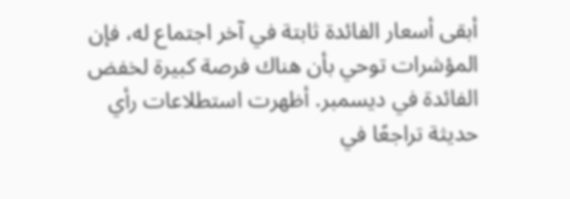أبقى أسعار الفائدة ثابتة في آخر اجتماع له، فإن المؤشرات توحي بأن هناك فرصة كبيرة لخفض الفائدة في ديسمبر. أظهرت استطلاعات رأي حديثة تراجعًا في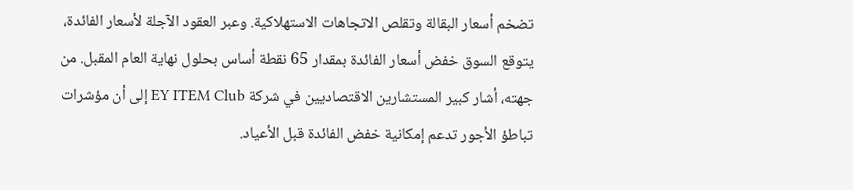تضخم أسعار البقالة وتقلص الاتجاهات الاستهلاكية. وعبر العقود الآجلة لأسعار الفائدة، يتوقع السوق خفض أسعار الفائدة بمقدار 65 نقطة أساس بحلول نهاية العام المقبل. من جهته، أشار كبير المستشارين الاقتصاديين في شركة EY ITEM Club إلى أن مؤشرات تباطؤ الأجور تدعم إمكانية خفض الفائدة قبل الأعياد.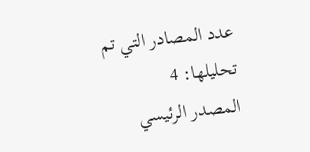عدد المصادر التي تم تحليلها: 4
المصدر الرئيسي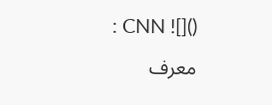: CNN ![]()
معرف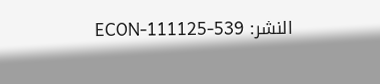النشر: ECON-111125-539